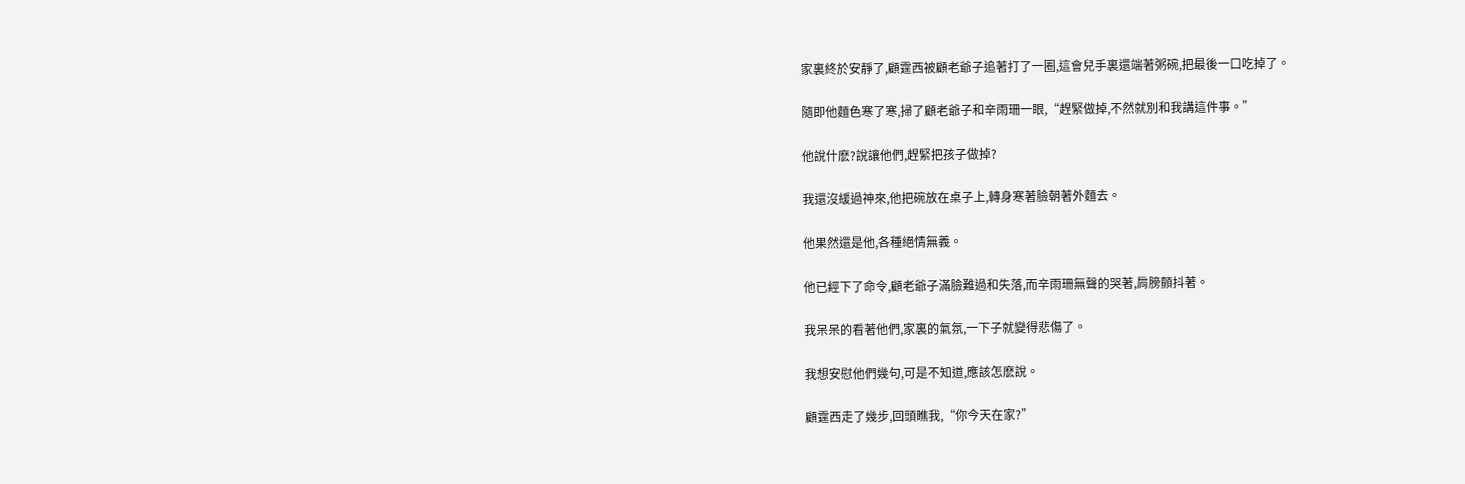家裏終於安靜了,顧霆西被顧老爺子追著打了一圈,這會兒手裏還端著粥碗,把最後一口吃掉了。

隨即他麵色寒了寒,掃了顧老爺子和辛雨珊一眼,“趕緊做掉,不然就別和我講這件事。”

他說什麽?說讓他們,趕緊把孩子做掉?

我還沒緩過神來,他把碗放在桌子上,轉身寒著臉朝著外麵去。

他果然還是他,各種絕情無義。

他已經下了命令,顧老爺子滿臉難過和失落,而辛雨珊無聲的哭著,肩膀顫抖著。

我呆呆的看著他們,家裏的氣氛,一下子就變得悲傷了。

我想安慰他們幾句,可是不知道,應該怎麽說。

顧霆西走了幾步,回頭瞧我,“你今天在家?”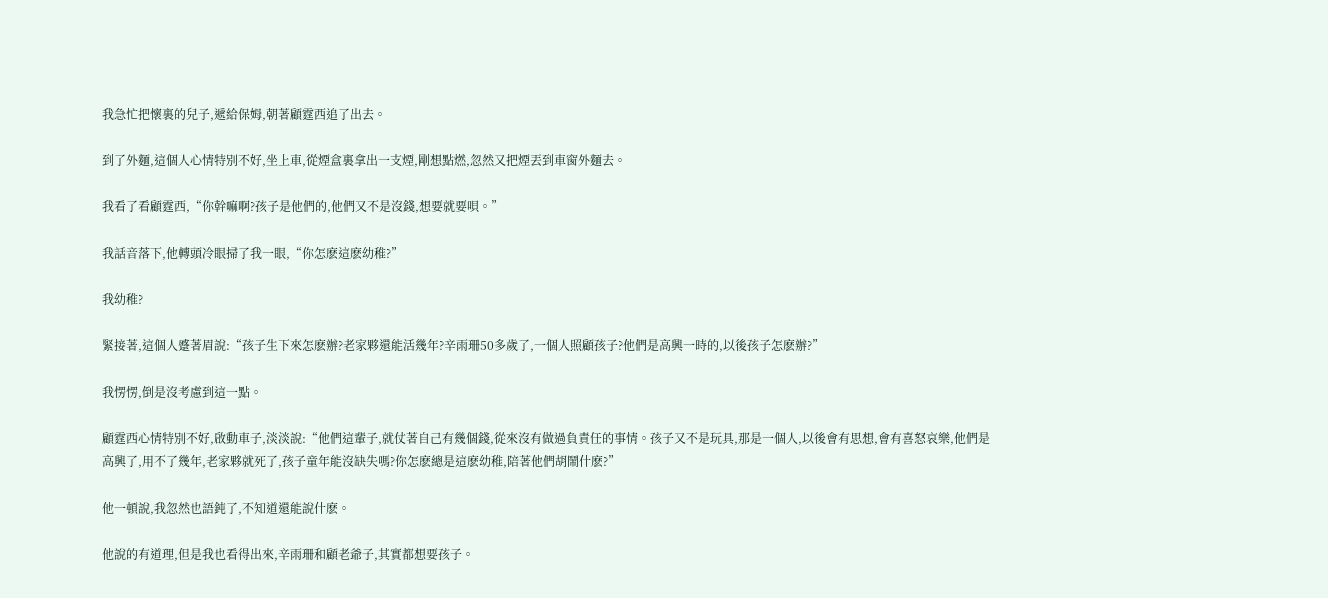我急忙把懷裏的兒子,遞給保姆,朝著顧霆西追了出去。

到了外麵,這個人心情特別不好,坐上車,從煙盒裏拿出一支煙,剛想點燃,忽然又把煙丟到車窗外麵去。

我看了看顧霆西,“你幹嘛啊?孩子是他們的,他們又不是沒錢,想要就要唄。”

我話音落下,他轉頭冷眼掃了我一眼,“你怎麽這麽幼稚?”

我幼稚?

緊接著,這個人蹙著眉說:“孩子生下來怎麽辦?老家夥還能活幾年?辛雨珊50多歲了,一個人照顧孩子?他們是高興一時的,以後孩子怎麽辦?”

我愣愣,倒是沒考慮到這一點。

顧霆西心情特別不好,啟動車子,淡淡說:“他們這輩子,就仗著自己有幾個錢,從來沒有做過負責任的事情。孩子又不是玩具,那是一個人,以後會有思想,會有喜怒哀樂,他們是高興了,用不了幾年,老家夥就死了,孩子童年能沒缺失嗎?你怎麽總是這麽幼稚,陪著他們胡鬧什麽?”

他一頓說,我忽然也語鈍了,不知道還能說什麽。

他說的有道理,但是我也看得出來,辛雨珊和顧老爺子,其實都想要孩子。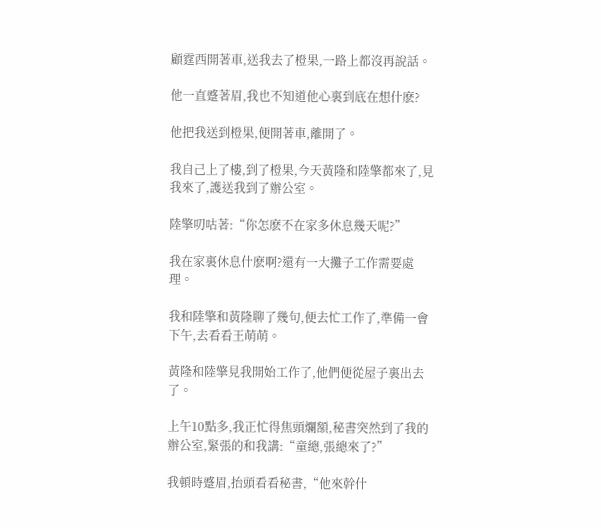顧霆西開著車,送我去了橙果,一路上都沒再說話。

他一直蹙著眉,我也不知道他心裏到底在想什麽?

他把我送到橙果,便開著車,離開了。

我自己上了樓,到了橙果,今天黃隆和陸擎都來了,見我來了,護送我到了辦公室。

陸擎叨咕著:“你怎麽不在家多休息幾天呢?”

我在家裏休息什麽啊?還有一大攤子工作需要處理。

我和陸擎和黃隆聊了幾句,便去忙工作了,準備一會下午,去看看王萌萌。

黃隆和陸擎見我開始工作了,他們便從屋子裏出去了。

上午10點多,我正忙得焦頭爛額,秘書突然到了我的辦公室,緊張的和我講:“童總,張總來了?”

我頓時蹙眉,抬頭看看秘書,“他來幹什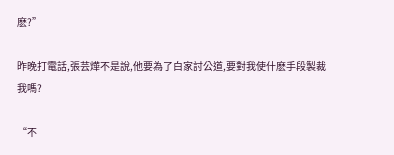麽?”

昨晚打電話,張芸燁不是說,他要為了白家討公道,要對我使什麽手段製裁我嗎?

“不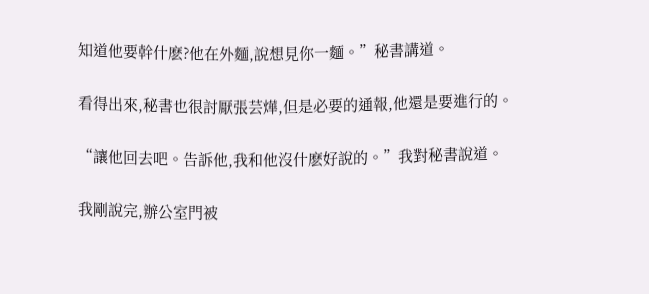知道他要幹什麽?他在外麵,說想見你一麵。”秘書講道。

看得出來,秘書也很討厭張芸燁,但是必要的通報,他還是要進行的。

“讓他回去吧。告訴他,我和他沒什麽好說的。”我對秘書說道。

我剛說完,辦公室門被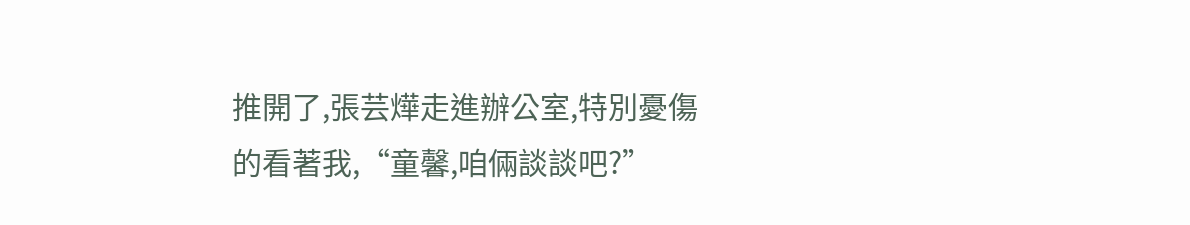推開了,張芸燁走進辦公室,特別憂傷的看著我,“童馨,咱倆談談吧?”